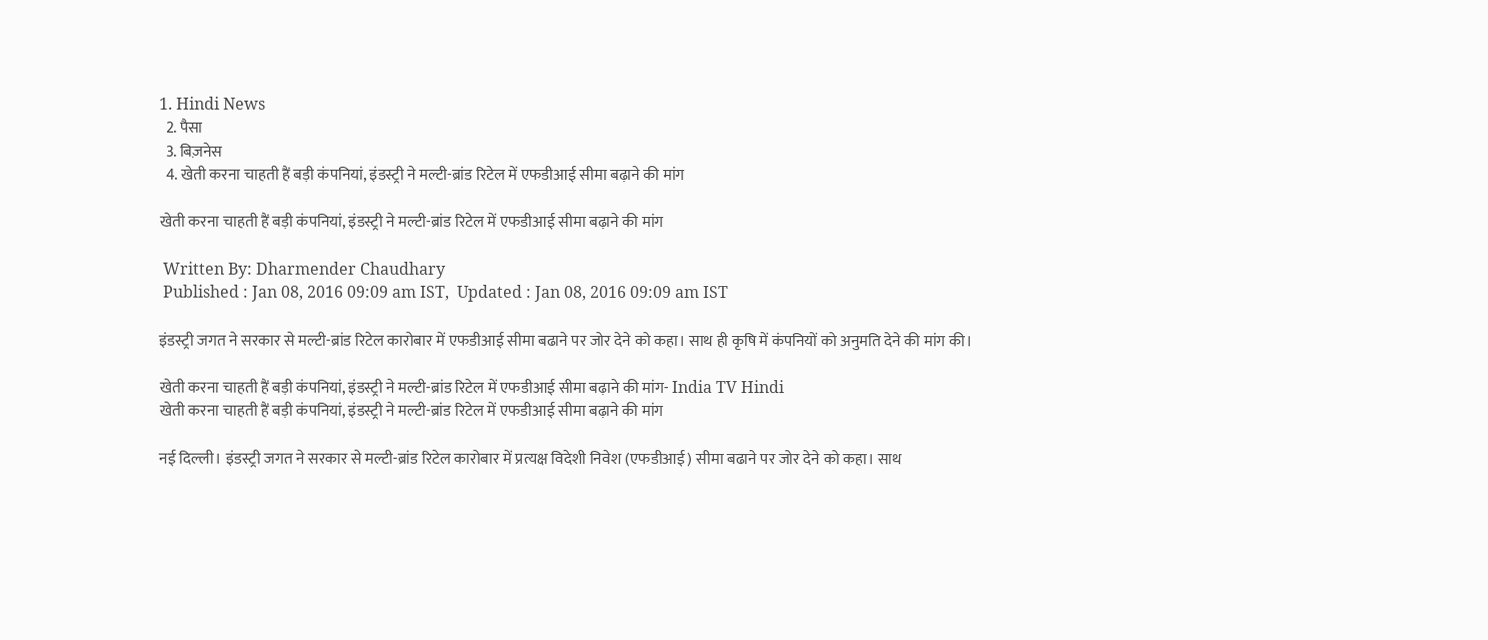1. Hindi News
  2. पैसा
  3. बिज़नेस
  4. खेती करना चाहती हैं बड़ी कंपनियां, इंडस्ट्री ने मल्टी-ब्रांड रिटेल में एफडीआई सीमा बढ़ाने की मांग

खेती करना चाहती हैं बड़ी कंपनियां, इंडस्ट्री ने मल्टी-ब्रांड रिटेल में एफडीआई सीमा बढ़ाने की मांग

 Written By: Dharmender Chaudhary
 Published : Jan 08, 2016 09:09 am IST,  Updated : Jan 08, 2016 09:09 am IST

इंडस्ट्री जगत ने सरकार से मल्टी-ब्रांड रिटेल कारोबार में एफडीआई सीमा बढाने पर जोर देने को कहा। साथ ही कृषि में कंपनियों को अनुमति देने की मांग की।

खेती करना चाहती हैं बड़ी कंपनियां, इंडस्ट्री ने मल्टी-ब्रांड रिटेल में एफडीआई सीमा बढ़ाने की मांग- India TV Hindi
खेती करना चाहती हैं बड़ी कंपनियां, इंडस्ट्री ने मल्टी-ब्रांड रिटेल में एफडीआई सीमा बढ़ाने की मांग

नई दिल्ली। इंडस्ट्री जगत ने सरकार से मल्टी-ब्रांड रिटेल कारोबार में प्रत्यक्ष विदेशी निवेश (एफडीआई) सीमा बढाने पर जोर देने को कहा। साथ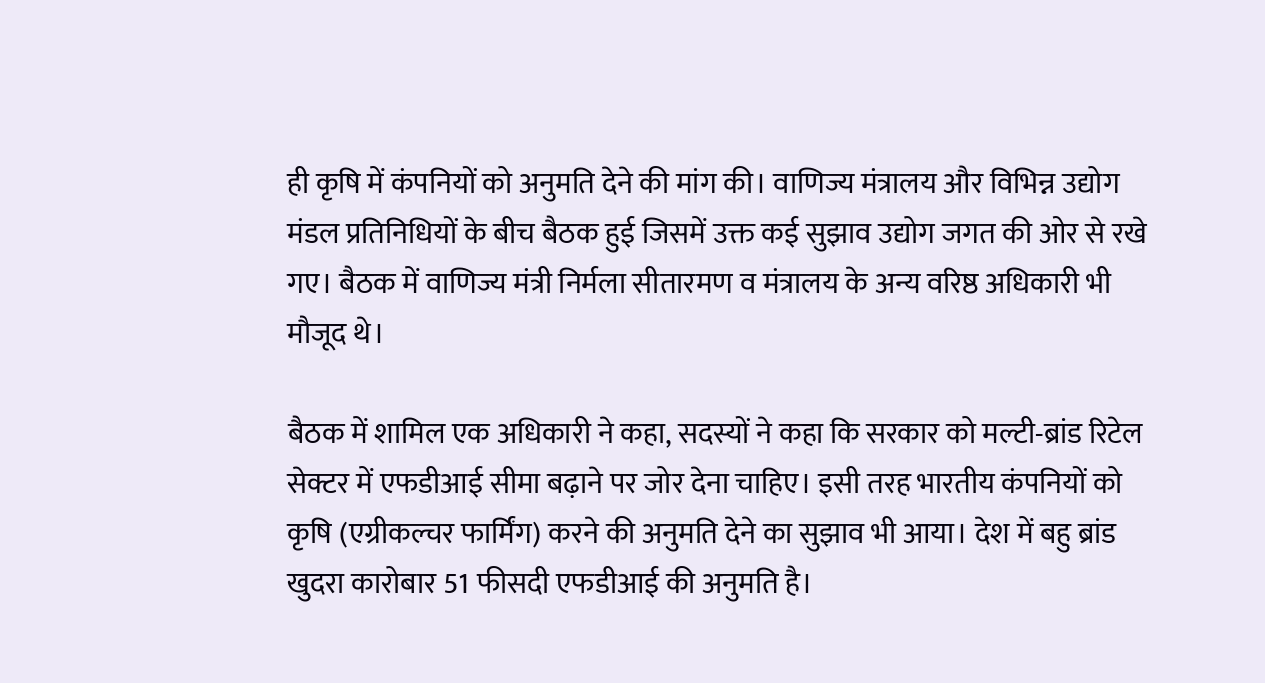ही कृषि में कंपनियों को अनुमति देने की मांग की। वाणिज्य मंत्रालय और विभिन्न उद्योग मंडल प्रतिनिधियों के बीच बैठक हुई जिसमें उक्त कई सुझाव उद्योग जगत की ओर से रखे गए। बैठक में वाणिज्य मंत्री निर्मला सीतारमण व मंत्रालय के अन्य वरिष्ठ अधिकारी भी मौजूद थे।

बैठक में शामिल एक अधिकारी ने कहा, सदस्यों ने कहा कि सरकार को मल्टी-ब्रांड रिटेल सेक्टर में एफडीआई सीमा बढ़ाने पर जोर देना चाहिए। इसी तरह भारतीय कंपनियों को कृषि (एग्रीकल्चर फार्मिंग) करने की अनुमति देने का सुझाव भी आया। देश में बहु ब्रांड खुदरा कारोबार 51 फीसदी एफडीआई की अनुमति है।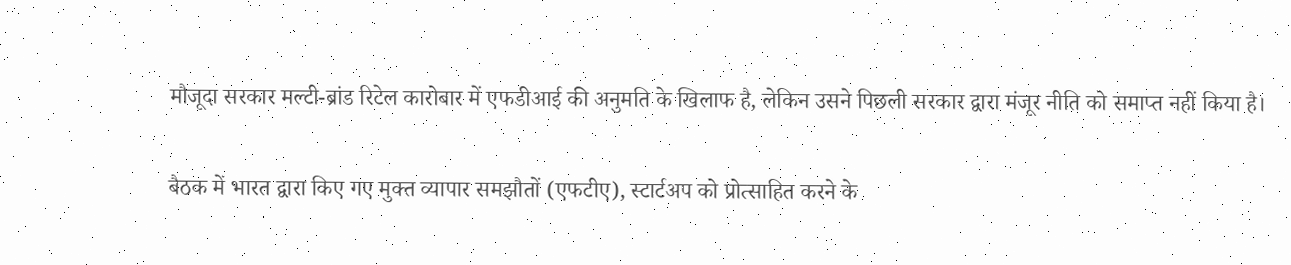मौजूदा सरकार मल्टी-ब्रांड रिटेल कारोबार में एफडीआई की अनुमति के खिलाफ है, लेकिन उसने पिछली सरकार द्वारा मंजूर नीति को समाप्त नहीं किया है।

बैठक में भारत द्वारा किए गए मुक्त व्यापार समझौतों (एफटीए), स्टार्टअप को प्रोत्साहित करने के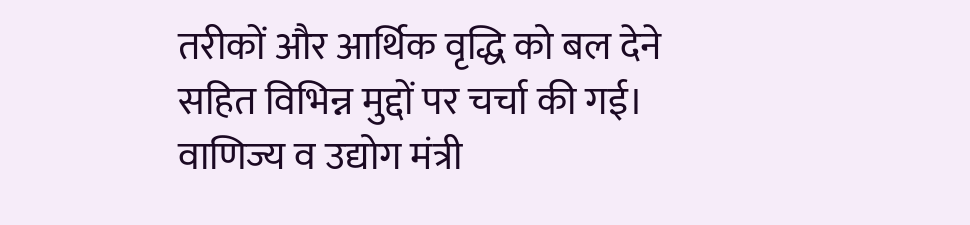तरीकों और आर्थिक वृद्धि को बल देने सहित विभिन्न मुद्दों पर चर्चा की गई। वाणिज्य व उद्योग मंत्री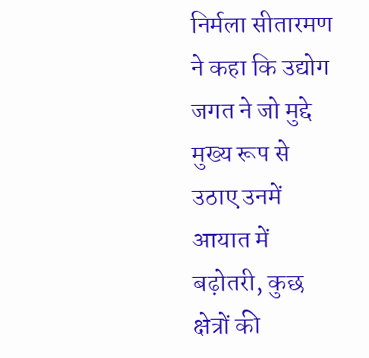निर्मला सीतारमण ने कहा कि उद्योग जगत ने जो मुद्दे मुख्य रूप से उठाए उनमें आयात में बढ़ोतरी, कुछ क्षेत्रों की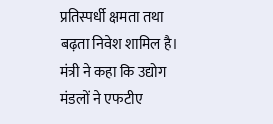प्रतिस्पर्धी क्षमता तथा बढ़ता निवेश शामिल है। मंत्री ने कहा कि उद्योग मंडलों ने एफटीए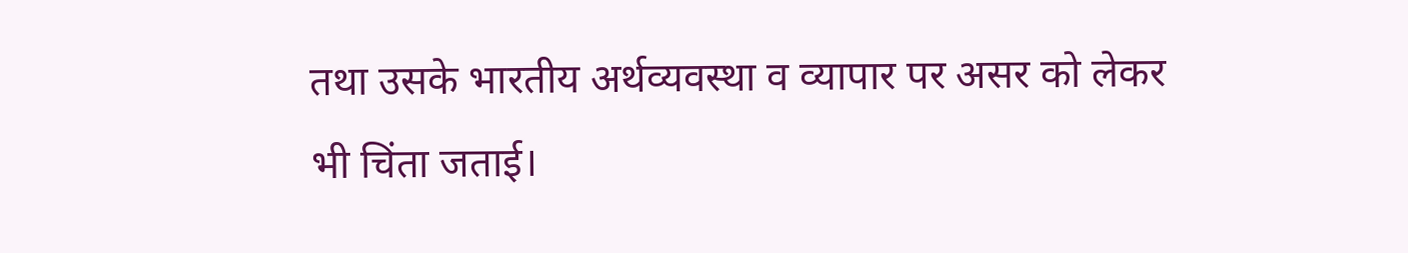तथा उसके भारतीय अर्थव्यवस्था व व्यापार पर असर को लेकर भी चिंता जताई।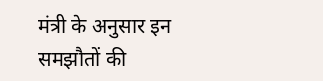मंत्री के अनुसार इन समझौतों की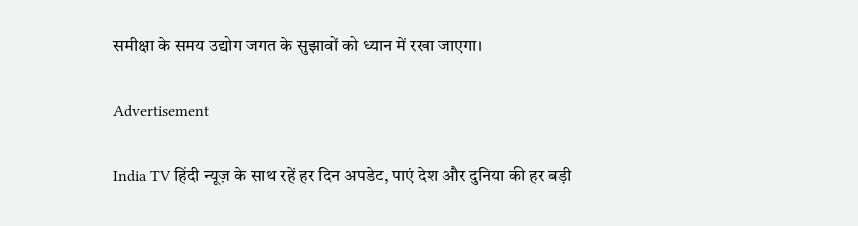समीक्षा के समय उद्योग जगत के सुझावों को ध्यान में रखा जाएगा।

Advertisement

India TV हिंदी न्यूज़ के साथ रहें हर दिन अपडेट, पाएं देश और दुनिया की हर बड़ी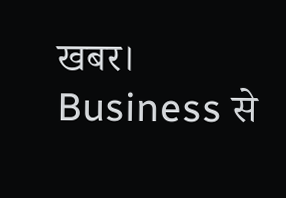खबर। Business से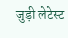जुड़ी लेटेस्ट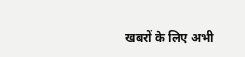खबरों के लिए अभी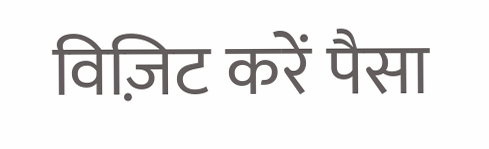विज़िट करें पैसा